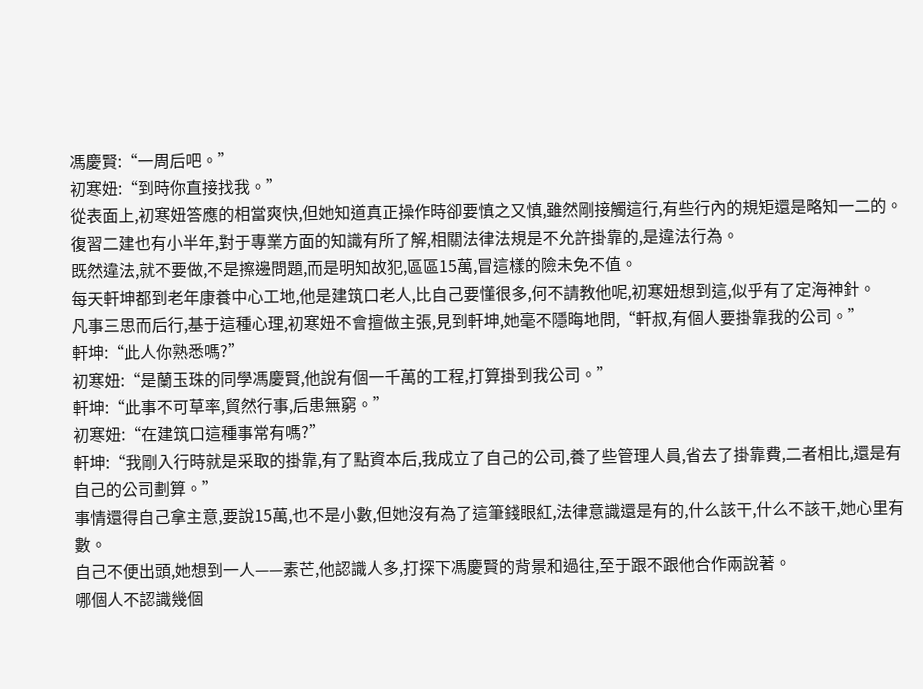馮慶賢:“一周后吧。”
初寒妞:“到時你直接找我。”
從表面上,初寒妞答應的相當爽快,但她知道真正操作時卻要慎之又慎,雖然剛接觸這行,有些行內的規矩還是略知一二的。
復習二建也有小半年,對于專業方面的知識有所了解,相關法律法規是不允許掛靠的,是違法行為。
既然違法,就不要做,不是擦邊問題,而是明知故犯,區區15萬,冒這樣的險未免不值。
每天軒坤都到老年康養中心工地,他是建筑口老人,比自己要懂很多,何不請教他呢,初寒妞想到這,似乎有了定海神針。
凡事三思而后行,基于這種心理,初寒妞不會擅做主張,見到軒坤,她毫不隱晦地問,“軒叔,有個人要掛靠我的公司。”
軒坤:“此人你熟悉嗎?”
初寒妞:“是蘭玉珠的同學馮慶賢,他說有個一千萬的工程,打算掛到我公司。”
軒坤:“此事不可草率,貿然行事,后患無窮。”
初寒妞:“在建筑口這種事常有嗎?”
軒坤:“我剛入行時就是采取的掛靠,有了點資本后,我成立了自己的公司,養了些管理人員,省去了掛靠費,二者相比,還是有自己的公司劃算。”
事情還得自己拿主意,要說15萬,也不是小數,但她沒有為了這筆錢眼紅,法律意識還是有的,什么該干,什么不該干,她心里有數。
自己不便出頭,她想到一人——素芒,他認識人多,打探下馮慶賢的背景和過往,至于跟不跟他合作兩說著。
哪個人不認識幾個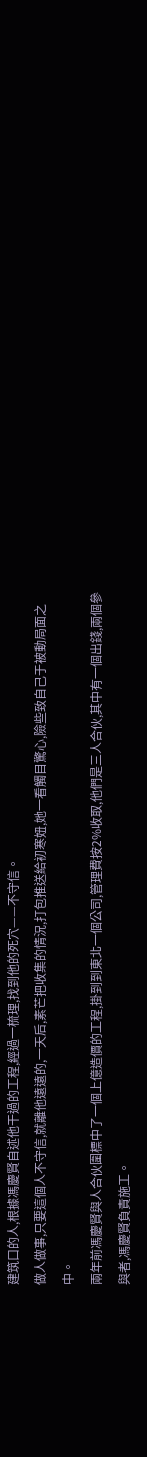建筑口的人,根據馮慶賢自述他干過的工程,經過一梳理,找到他的死穴——不守信。
做人做事,只要這個人不守信,就離他遠遠的,一天后,素芒把收集的情況,打包推送給初寒妞,她一看觸目驚心,險些致自己于被動局面之中。
兩年前馮慶賢與人合伙圍標中了一個上億造價的工程,掛到到東北一個公司,管理費按2%收取,他們是三人合伙,其中有一個出錢,兩個參與者,馮慶賢負責施工。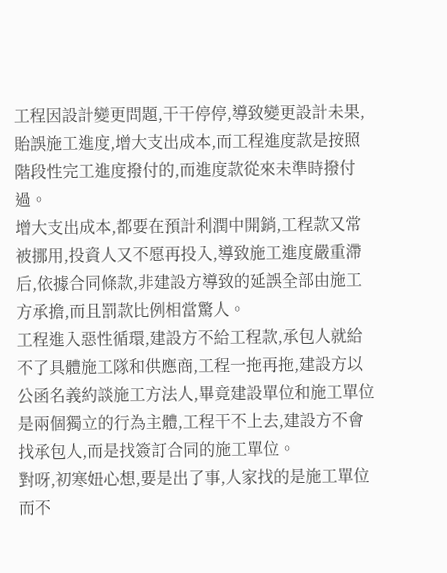工程因設計變更問題,干干停停,導致變更設計未果,貽誤施工進度,增大支出成本,而工程進度款是按照階段性完工進度撥付的,而進度款從來未準時撥付過。
增大支出成本,都要在預計利潤中開銷,工程款又常被挪用,投資人又不愿再投入,導致施工進度嚴重滯后,依據合同條款,非建設方導致的延誤全部由施工方承擔,而且罰款比例相當驚人。
工程進入惡性循環,建設方不給工程款,承包人就給不了具體施工隊和供應商,工程一拖再拖,建設方以公函名義約談施工方法人,畢竟建設單位和施工單位是兩個獨立的行為主體,工程干不上去,建設方不會找承包人,而是找簽訂合同的施工單位。
對呀,初寒妞心想,要是出了事,人家找的是施工單位而不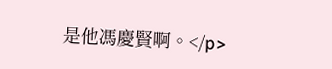是他馮慶賢啊。</p>